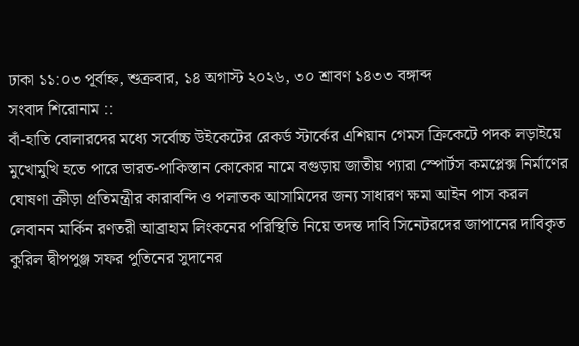ঢাকা ১১:০৩ পূর্বাহ্ন, শুক্রবার, ১৪ অগাস্ট ২০২৬, ৩০ শ্রাবণ ১৪৩৩ বঙ্গাব্দ
সংবাদ শিরোনাম ::
বাঁ-হাতি বোলারদের মধ্যে সর্বোচ্চ উইকেটের রেকর্ড স্টার্কের এশিয়ান গেমস ক্রিকেটে পদক লড়াইয়ে মুখোমুখি হতে পারে ভারত-পাকিস্তান কোকোর নামে বগুড়ায় জাতীয় প্যারা স্পোর্টস কমপ্লেক্স নির্মাণের ঘোষণা ক্রীড়া প্রতিমন্ত্রীর কারাবন্দি ও পলাতক আসামিদের জন্য সাধারণ ক্ষমা আইন পাস করল লেবানন মার্কিন রণতরী আব্রাহাম লিংকনের পরিস্থিতি নিয়ে তদন্ত দাবি সিনেটরদের জাপানের দাবিকৃত কুরিল দ্বীপপুঞ্জ সফর পুতিনের সুদানের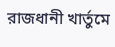রাজধানী খার্তুমে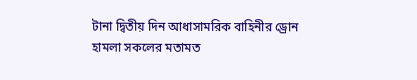টানা দ্বিতীয় দিন আধাসামরিক বাহিনীর ড্রোন হামলা সকলের মতামত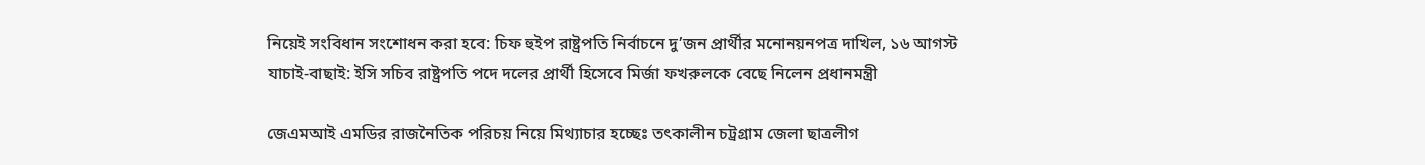নিয়েই সংবিধান সংশোধন করা হবে: চিফ হুইপ রাষ্ট্রপতি নির্বাচনে দু’জন প্রার্থীর মনোনয়নপত্র দাখিল, ১৬ আগস্ট যাচাই-বাছাই: ইসি সচিব রাষ্ট্রপতি পদে দলের প্রার্থী হিসেবে মির্জা ফখরুলকে বেছে নিলেন প্রধানমন্ত্রী

জেএমআই এমডির রাজনৈতিক পরিচয় নিয়ে মিথ্যাচার হচ্ছেঃ তৎকালীন চট্রগ্রাম জেলা ছাত্রলীগ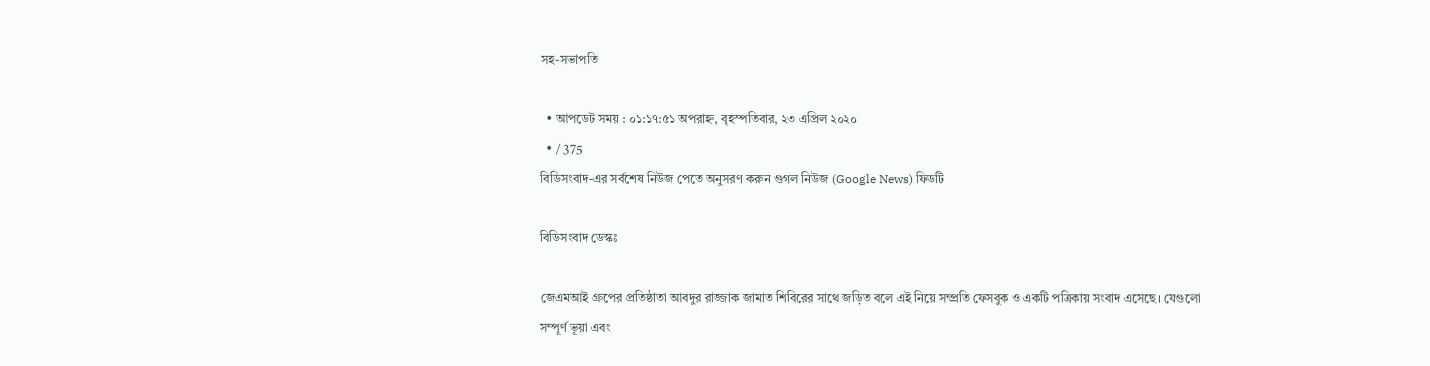সহ-সভাপতি

  • আপডেট সময় : ০১:১৭:৫১ অপরাহ্ন, বৃহস্পতিবার, ২৩ এপ্রিল ২০২০
  • / 375
বিডিসংবাদ-এর সর্বশেষ নিউজ পেতে অনুসরণ করুন গুগল নিউজ (Google News) ফিডটি

বিডিসংবাদ ডেস্কঃ

জেএমআই গ্রুপের প্রতিষ্ঠাতা আবদুর রাজ্জাক জামাত শিবিরের সাথে জড়িত বলে এই নিয়ে সম্প্রতি ফেসবুক ও একটি পত্রিকায় সংবাদ এসেছে। যেগুলো সম্পূর্ণ ভূয়া এবং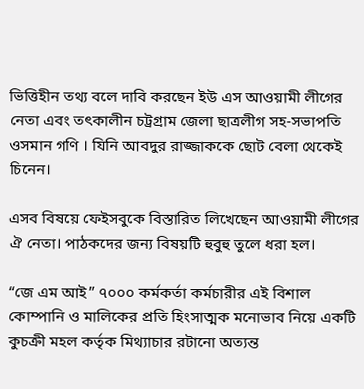ভিত্তিহীন তথ্য বলে দাবি করছেন ইউ এস আওয়ামী লীগের নেতা এবং তৎকালীন চট্রগ্রাম জেলা ছাত্রলীগ সহ-সভাপতি ওসমান গণি । যিনি আবদুর রাজ্জাককে ছোট বেলা থেকেই চিনেন।

এসব বিষয়ে ফেইসবুকে বিস্তারিত লিখেছেন আওয়ামী লীগের ঐ নেতা। পাঠকদের জন্য বিষয়টি হুবুহু তুলে ধরা হল।

“জে এম আই” ৭০০০ কর্মকর্তা কর্মচারীর এই বিশাল কোম্পানি ও মালিকের প্রতি হিংসাত্মক মনোভাব নিয়ে একটি কুচক্রী মহল কর্তৃক মিথ্যাচার রটানো অত‍্যন্ত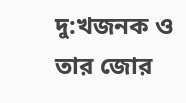দু:খজনক ও তার জোর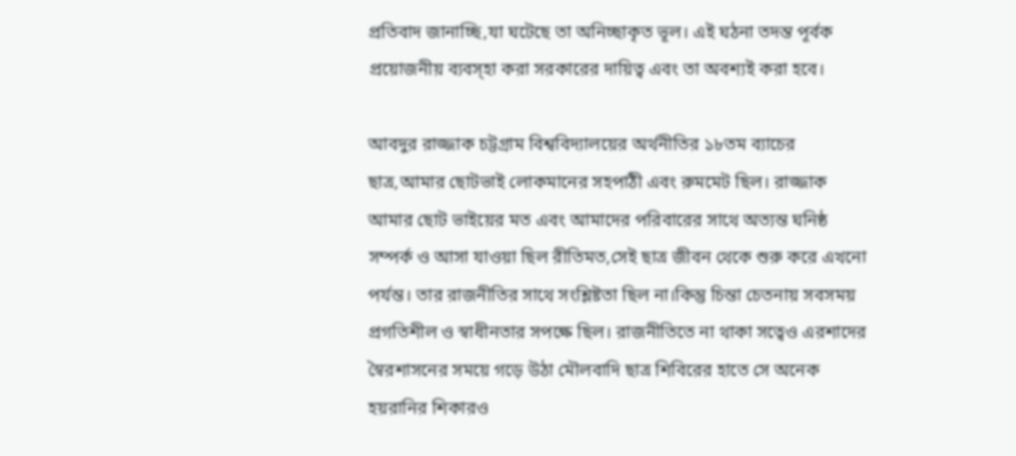প্রতিবাদ জানাচ্ছি,যা ঘটেছে তা অনিচ্ছাকৃত ভূল। এই ঘঠনা তদন্ত পূর্বক প্রয়োজনীয় ব‍্যবস্হা করা সরকারের দায়িত্ব এবং তা অবশ‍্যই করা হবে।

আবদুর রাজ্জাক চট্টগ্রাম বিশ্ববিদ্যালয়ের অর্থনীতির ১৮তম ব‍্যাচের ছাত্র,আমার ছোটভাই লোকমানের সহপাঠী এবং রুমমেট ছিল। রাজ্জাক আমার ছোট ভাইয়ের মত এবং আমাদের পরিবারের সাথে অত‍্যন্ত ঘনিষ্ঠ সম্পর্ক ও আসা যাওয়া ছিল রীতিমত,সেই ছাত্র জীবন থেকে শুরু করে এখনো পর্যন্ত। তার রাজনীতির সাথে সংশ্লিষ্টতা ছিল না।কিন্তু চিন্তা চেতনায় সবসময় প্রগতিশীল ও স্বাধীনতার সপক্ষে ছিল। রাজনীতিতে না থাকা সত্বেও এরশাদের স্বৈরশাসনের সময়ে গড়ে উঠা মৌলবাদি ছাত্র শিবিরের হাতে সে অনেক হয়রানির শিকারও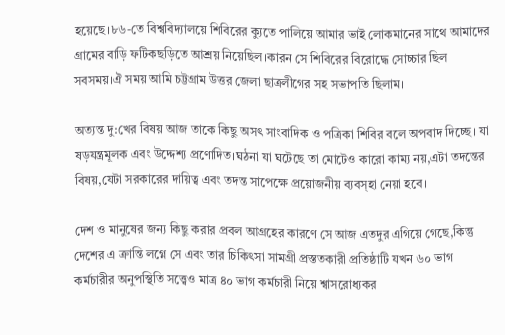হয়েছে।৮৬-তে বিশ্ববিদ্যালয়ে শিবিরের ক্যুতে পালিয়ে আমার ভাই লোকমানের সাথে আমাদের গ্রামের বাড়ি ফটিকছড়িতে আশ্রয় নিয়েছিল।কারন সে শিবিরের বিরোদ্ধে সোচ্চার ছিল সবসময়।ঐ সময় আমি চট্টগ্রাম উত্তর জেলা ছাত্রলীগের সহ সভাপতি ছিলাম।

অত‍্যন্ত দু:খের বিষয় আজ তাকে কিছু অসৎ সাংবাদিক ও পত্রিকা শিবির বলে অপবাদ দিচ্ছে। যা ষড়যন্ত্রমূলক এবং উদ্দেশ্য প্রণোদিত।ঘঠনা যা ঘটেছে তা মোটেও কারো কাম্য নয়,এটা তদন্তের বিষয়,যেটা সরকারের দায়িত্ব এবং তদন্ত সাপেক্ষে প্রয়োজনীয় ব‍্যবস্হা নেয়া হবে।

দেশ ও মানুষের জন্য কিছু করার প্রবল আগ্রহের কারণে সে আজ এতদুর এগিয়ে গেছে,কিন্তু দেশের এ ক্রান্তি লগ্নে সে এবং তার চিকিৎসা সামগ্রী প্রস্ততকারী প্রতিষ্ঠাটি যখন ৬০ ভাগ কর্মচারীর অনুপস্থিতি সত্ত্বেও মাত্র ৪০ ভাগ কর্মচারী নিয়ে শ্বাসরোধ‍্যকর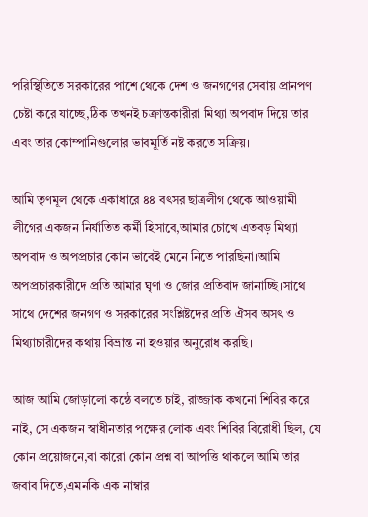পরিস্থিতিতে সরকারের পাশে থেকে দেশ ও জনগণের সেবায় প্রানপণ চেষ্টা করে যাচ্ছে,ঠিক তখনই চক্রান্তকারীরা মিথ্যা অপবাদ দিয়ে তার এবং তার কোম্পানিগুলোর ভাবমূর্তি নষ্ট করতে সক্রিয়।

আমি তৃণমূল থেকে একাধারে ৪৪ বৎসর ছাত্রলীগ থেকে আওয়ামী লীগের একজন নির্যাতিত কর্মী হিসাবে,আমার চোখে এতবড় মিথ‍্যা অপবাদ ও অপপ্রচার কোন ভাবেই মেনে নিতে পারছিনা।আমি অপপ্রচারকারীদে প্রতি আমার ঘৃণা ও জোর প্রতিবাদ জানাচ্ছি।সাথে সাথে দেশের জনগণ ও সরকারের সংশ্লিষ্টদের প্রতি ঐসব অসৎ ও মিথ‍্যাচারীদের কথায় বিভ্রান্ত না হওয়ার অনুরোধ করছি।

আজ আমি জোড়ালো কন্ঠে বলতে চাই, রাজ্জাক কখনো শিবির করে নাই, সে একজন স্বাধীনতার পক্ষের লোক এবং শিবির বিরোধী ছিল, যে কোন প্রয়োজনে,বা কারো কোন প্রশ্ন বা আপত্তি থাকলে আমি তার জবাব দিতে,এমনকি এক নাম্বার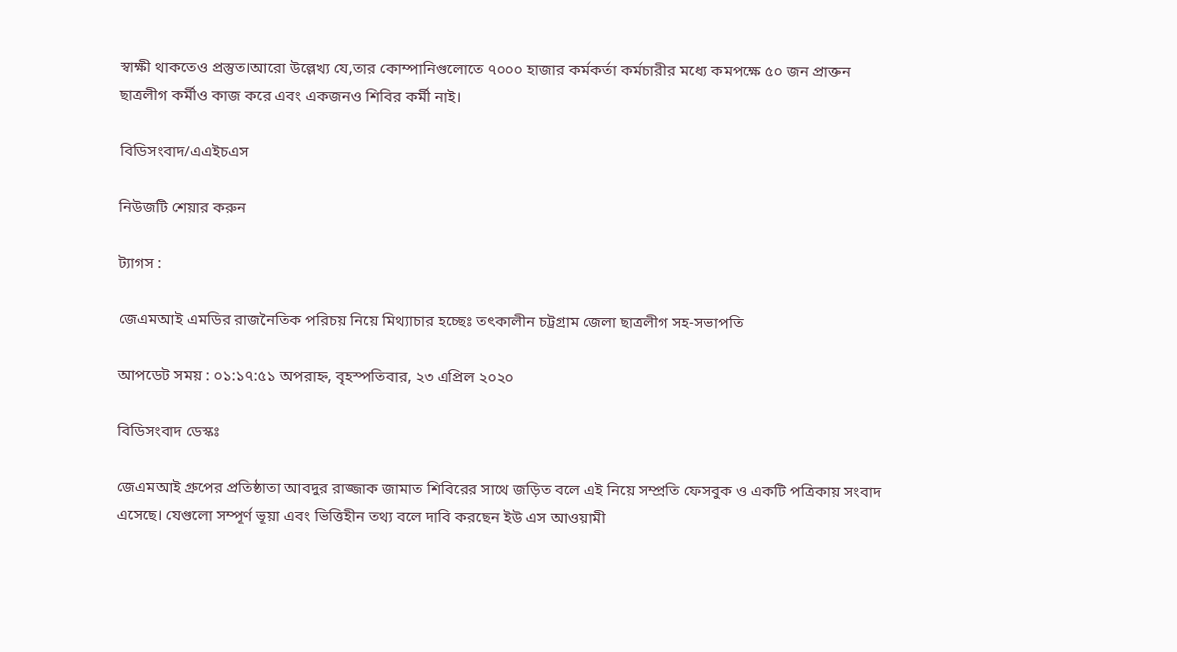স্বাক্ষী থাকতেও প্রস্তুত।আরো উল্লেখ্য যে,তার কোম্পানিগুলোতে ৭০০০ হাজার কর্মকর্তা কর্মচারীর মধ‍্যে কমপক্ষে ৫০ জন প্রাক্তন ছাত্রলীগ কর্মীও কাজ করে এবং একজনও শিবির কর্মী নাই।

বিডিসংবাদ/এএইচএস

নিউজটি শেয়ার করুন

ট্যাগস :

জেএমআই এমডির রাজনৈতিক পরিচয় নিয়ে মিথ্যাচার হচ্ছেঃ তৎকালীন চট্রগ্রাম জেলা ছাত্রলীগ সহ-সভাপতি

আপডেট সময় : ০১:১৭:৫১ অপরাহ্ন, বৃহস্পতিবার, ২৩ এপ্রিল ২০২০

বিডিসংবাদ ডেস্কঃ

জেএমআই গ্রুপের প্রতিষ্ঠাতা আবদুর রাজ্জাক জামাত শিবিরের সাথে জড়িত বলে এই নিয়ে সম্প্রতি ফেসবুক ও একটি পত্রিকায় সংবাদ এসেছে। যেগুলো সম্পূর্ণ ভূয়া এবং ভিত্তিহীন তথ্য বলে দাবি করছেন ইউ এস আওয়ামী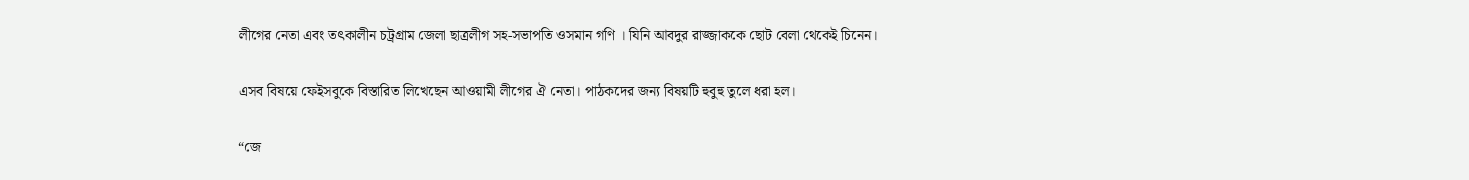লীগের নেতা এবং তৎকালীন চট্রগ্রাম জেলা ছাত্রলীগ সহ-সভাপতি ওসমান গণি । যিনি আবদুর রাজ্জাককে ছোট বেলা থেকেই চিনেন।

এসব বিষয়ে ফেইসবুকে বিস্তারিত লিখেছেন আওয়ামী লীগের ঐ নেতা। পাঠকদের জন্য বিষয়টি হুবুহু তুলে ধরা হল।

“জে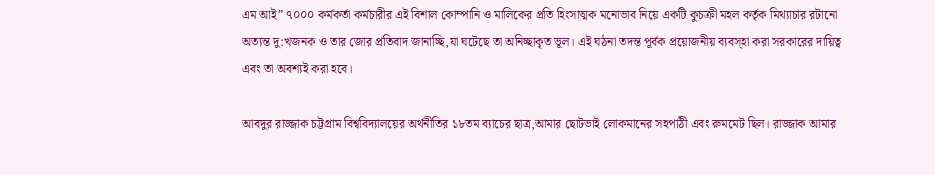এম আই” ৭০০০ কর্মকর্তা কর্মচারীর এই বিশাল কোম্পানি ও মালিকের প্রতি হিংসাত্মক মনোভাব নিয়ে একটি কুচক্রী মহল কর্তৃক মিথ্যাচার রটানো অত‍্যন্ত দু:খজনক ও তার জোর প্রতিবাদ জানাচ্ছি,যা ঘটেছে তা অনিচ্ছাকৃত ভূল। এই ঘঠনা তদন্ত পূর্বক প্রয়োজনীয় ব‍্যবস্হা করা সরকারের দায়িত্ব এবং তা অবশ‍্যই করা হবে।

আবদুর রাজ্জাক চট্টগ্রাম বিশ্ববিদ্যালয়ের অর্থনীতির ১৮তম ব‍্যাচের ছাত্র,আমার ছোটভাই লোকমানের সহপাঠী এবং রুমমেট ছিল। রাজ্জাক আমার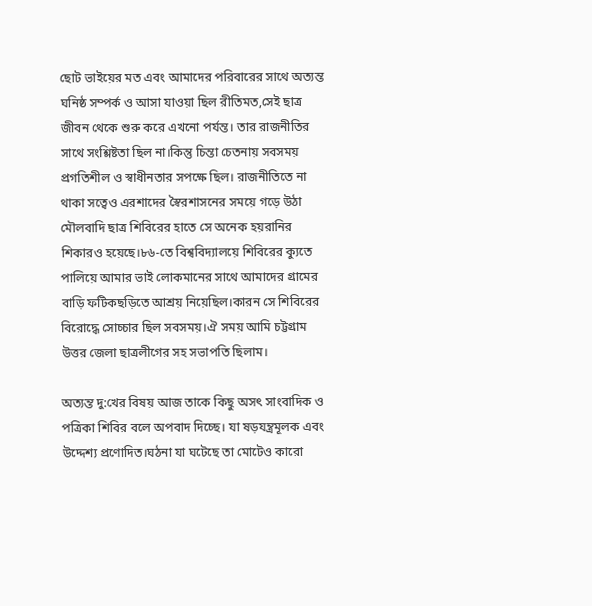ছোট ভাইয়ের মত এবং আমাদের পরিবারের সাথে অত‍্যন্ত ঘনিষ্ঠ সম্পর্ক ও আসা যাওয়া ছিল রীতিমত,সেই ছাত্র জীবন থেকে শুরু করে এখনো পর্যন্ত। তার রাজনীতির সাথে সংশ্লিষ্টতা ছিল না।কিন্তু চিন্তা চেতনায় সবসময় প্রগতিশীল ও স্বাধীনতার সপক্ষে ছিল। রাজনীতিতে না থাকা সত্বেও এরশাদের স্বৈরশাসনের সময়ে গড়ে উঠা মৌলবাদি ছাত্র শিবিরের হাতে সে অনেক হয়রানির শিকারও হয়েছে।৮৬-তে বিশ্ববিদ্যালয়ে শিবিরের ক্যুতে পালিয়ে আমার ভাই লোকমানের সাথে আমাদের গ্রামের বাড়ি ফটিকছড়িতে আশ্রয় নিয়েছিল।কারন সে শিবিরের বিরোদ্ধে সোচ্চার ছিল সবসময়।ঐ সময় আমি চট্টগ্রাম উত্তর জেলা ছাত্রলীগের সহ সভাপতি ছিলাম।

অত‍্যন্ত দু:খের বিষয় আজ তাকে কিছু অসৎ সাংবাদিক ও পত্রিকা শিবির বলে অপবাদ দিচ্ছে। যা ষড়যন্ত্রমূলক এবং উদ্দেশ্য প্রণোদিত।ঘঠনা যা ঘটেছে তা মোটেও কারো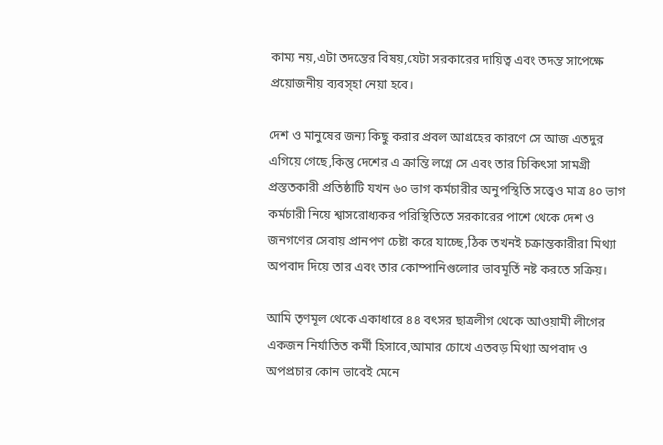কাম্য নয়,এটা তদন্তের বিষয়,যেটা সরকারের দায়িত্ব এবং তদন্ত সাপেক্ষে প্রয়োজনীয় ব‍্যবস্হা নেয়া হবে।

দেশ ও মানুষের জন্য কিছু করার প্রবল আগ্রহের কারণে সে আজ এতদুর এগিয়ে গেছে,কিন্তু দেশের এ ক্রান্তি লগ্নে সে এবং তার চিকিৎসা সামগ্রী প্রস্ততকারী প্রতিষ্ঠাটি যখন ৬০ ভাগ কর্মচারীর অনুপস্থিতি সত্ত্বেও মাত্র ৪০ ভাগ কর্মচারী নিয়ে শ্বাসরোধ‍্যকর পরিস্থিতিতে সরকারের পাশে থেকে দেশ ও জনগণের সেবায় প্রানপণ চেষ্টা করে যাচ্ছে,ঠিক তখনই চক্রান্তকারীরা মিথ্যা অপবাদ দিয়ে তার এবং তার কোম্পানিগুলোর ভাবমূর্তি নষ্ট করতে সক্রিয়।

আমি তৃণমূল থেকে একাধারে ৪৪ বৎসর ছাত্রলীগ থেকে আওয়ামী লীগের একজন নির্যাতিত কর্মী হিসাবে,আমার চোখে এতবড় মিথ‍্যা অপবাদ ও অপপ্রচার কোন ভাবেই মেনে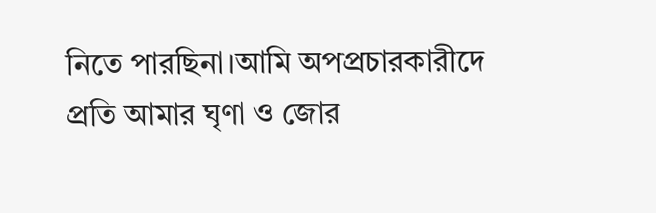নিতে পারছিনা।আমি অপপ্রচারকারীদে প্রতি আমার ঘৃণা ও জোর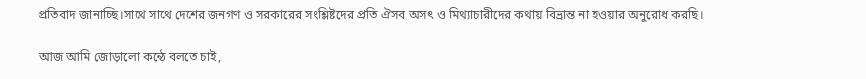প্রতিবাদ জানাচ্ছি।সাথে সাথে দেশের জনগণ ও সরকারের সংশ্লিষ্টদের প্রতি ঐসব অসৎ ও মিথ‍্যাচারীদের কথায় বিভ্রান্ত না হওয়ার অনুরোধ করছি।

আজ আমি জোড়ালো কন্ঠে বলতে চাই,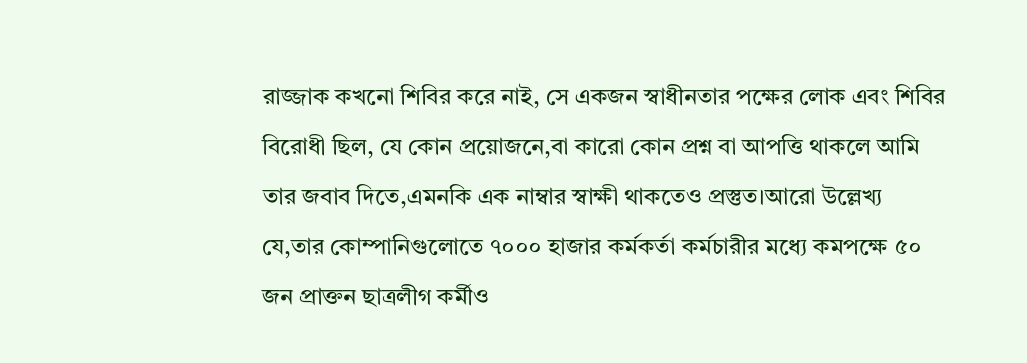রাজ্জাক কখনো শিবির করে নাই, সে একজন স্বাধীনতার পক্ষের লোক এবং শিবির বিরোধী ছিল, যে কোন প্রয়োজনে,বা কারো কোন প্রশ্ন বা আপত্তি থাকলে আমি তার জবাব দিতে,এমনকি এক নাম্বার স্বাক্ষী থাকতেও প্রস্তুত।আরো উল্লেখ্য যে,তার কোম্পানিগুলোতে ৭০০০ হাজার কর্মকর্তা কর্মচারীর মধ‍্যে কমপক্ষে ৫০ জন প্রাক্তন ছাত্রলীগ কর্মীও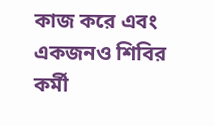কাজ করে এবং একজনও শিবির কর্মী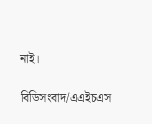নাই।

বিডিসংবাদ/এএইচএস